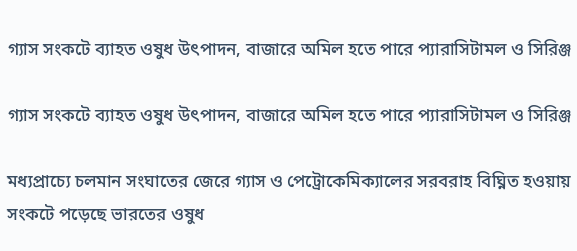গ্যাস সংকটে ব্যাহত ওষুধ উৎপাদন, বাজারে অমিল হতে পারে প্যারাসিটামল ও সিরিঞ্জ

গ্যাস সংকটে ব্যাহত ওষুধ উৎপাদন, বাজারে অমিল হতে পারে প্যারাসিটামল ও সিরিঞ্জ

মধ্যপ্রাচ্যে চলমান সংঘাতের জেরে গ্যাস ও পেট্রোকেমিক্যালের সরবরাহ বিঘ্নিত হওয়ায় সংকটে পড়েছে ভারতের ওষুধ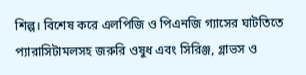শিল্প। বিশেষ করে এলপিজি ও পিএনজি গ্যাসের ঘাটতিতে প্যারাসিটামলসহ জরুরি ওষুধ এবং সিরিঞ্জ, গ্লাভস ও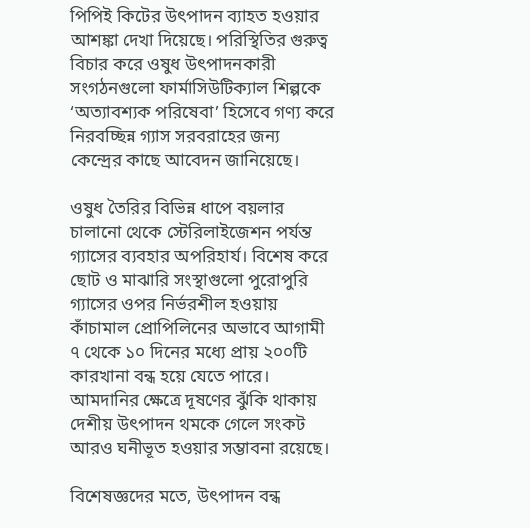পিপিই কিটের উৎপাদন ব্যাহত হওয়ার আশঙ্কা দেখা দিয়েছে। পরিস্থিতির গুরুত্ব বিচার করে ওষুধ উৎপাদনকারী সংগঠনগুলো ফার্মাসিউটিক্যাল শিল্পকে ‘অত্যাবশ্যক পরিষেবা’ হিসেবে গণ্য করে নিরবচ্ছিন্ন গ্যাস সরবরাহের জন্য কেন্দ্রের কাছে আবেদন জানিয়েছে।

ওষুধ তৈরির বিভিন্ন ধাপে বয়লার চালানো থেকে স্টেরিলাইজেশন পর্যন্ত গ্যাসের ব্যবহার অপরিহার্য। বিশেষ করে ছোট ও মাঝারি সংস্থাগুলো পুরোপুরি গ্যাসের ওপর নির্ভরশীল হওয়ায় কাঁচামাল প্রোপিলিনের অভাবে আগামী ৭ থেকে ১০ দিনের মধ্যে প্রায় ২০০টি কারখানা বন্ধ হয়ে যেতে পারে। আমদানির ক্ষেত্রে দূষণের ঝুঁকি থাকায় দেশীয় উৎপাদন থমকে গেলে সংকট আরও ঘনীভূত হওয়ার সম্ভাবনা রয়েছে।

বিশেষজ্ঞদের মতে, উৎপাদন বন্ধ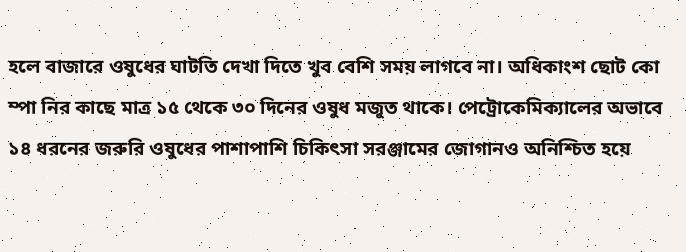হলে বাজারে ওষুধের ঘাটতি দেখা দিতে খুব বেশি সময় লাগবে না। অধিকাংশ ছোট কো ম্পা নির কাছে মাত্র ১৫ থেকে ৩০ দিনের ওষুধ মজুত থাকে। পেট্রোকেমিক্যালের অভাবে ১৪ ধরনের জরুরি ওষুধের পাশাপাশি চিকিৎসা সরঞ্জামের জোগানও অনিশ্চিত হয়ে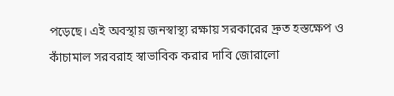পড়েছে। এই অবস্থায় জনস্বাস্থ্য রক্ষায় সরকারের দ্রুত হস্তক্ষেপ ও কাঁচামাল সরবরাহ স্বাভাবিক করার দাবি জোরালো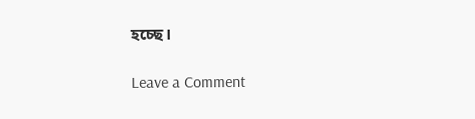হচ্ছে।

Leave a Comment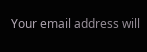Your email address will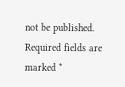not be published. Required fields are marked *